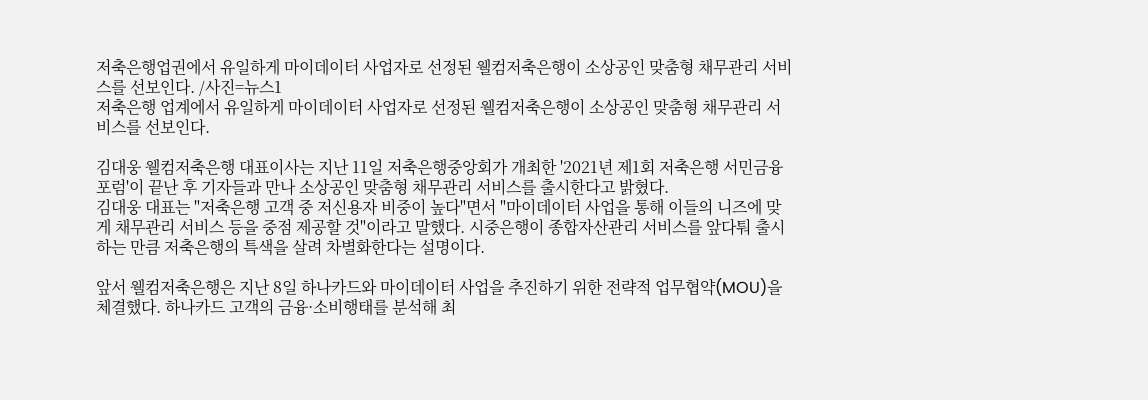저축은행업권에서 유일하게 마이데이터 사업자로 선정된 웰컴저축은행이 소상공인 맞춤형 채무관리 서비스를 선보인다. /사진=뉴스1
저축은행 업계에서 유일하게 마이데이터 사업자로 선정된 웰컴저축은행이 소상공인 맞춤형 채무관리 서비스를 선보인다.

김대웅 웰컴저축은행 대표이사는 지난 11일 저축은행중앙회가 개최한 '2021년 제1회 저축은행 서민금융포럼'이 끝난 후 기자들과 만나 소상공인 맞춤형 채무관리 서비스를 출시한다고 밝혔다.
김대웅 대표는 "저축은행 고객 중 저신용자 비중이 높다"면서 "마이데이터 사업을 통해 이들의 니즈에 맞게 채무관리 서비스 등을 중점 제공할 것"이라고 말했다. 시중은행이 종합자산관리 서비스를 앞다퉈 출시하는 만큼 저축은행의 특색을 살려 차별화한다는 설명이다.

앞서 웰컴저축은행은 지난 8일 하나카드와 마이데이터 사업을 추진하기 위한 전략적 업무협약(MOU)을 체결했다. 하나카드 고객의 금융·소비행태를 분석해 최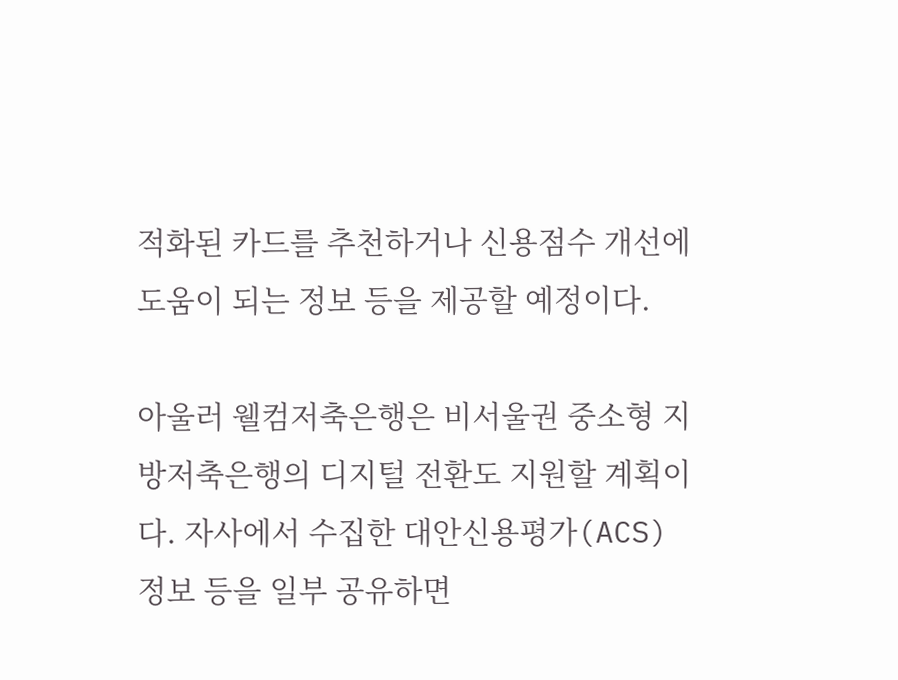적화된 카드를 추천하거나 신용점수 개선에 도움이 되는 정보 등을 제공할 예정이다.

아울러 웰컴저축은행은 비서울권 중소형 지방저축은행의 디지털 전환도 지원할 계획이다. 자사에서 수집한 대안신용평가(ACS) 정보 등을 일부 공유하면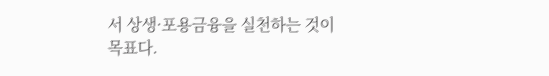서 상생·포용금융을 실천하는 것이 목표다.